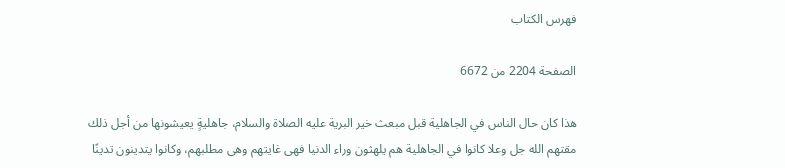فهرس الكتاب

الصفحة 2204 من 6672

هذا كان حال الناس في الجاهلية قبل مبعث خير البرية عليه الصلاة والسلام، جاهليةٍ يعيشونها من أجل ذلك مقتهم الله جل وعلا كانوا في الجاهلية هم يلهثون وراء الدنيا فهى غايتهم وهى مطلبهم، وكانوا يتدينون تدينًا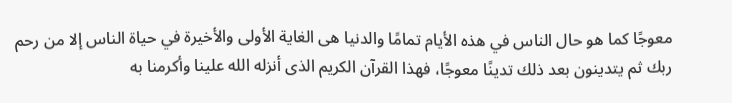معوجًا كما هو حال الناس في هذه الأيام تمامًا والدنيا هى الغاية الأولى والأخيرة في حياة الناس إلا من رحم ربك ثم يتدينون بعد ذلك تدينًا معوجًا، فهذا القرآن الكريم الذى أنزله الله علينا وأكرمنا به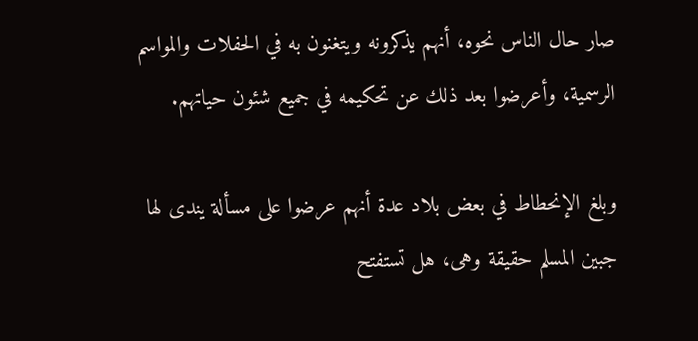صار حال الناس نحوه، أنهم يذكرونه ويتغنون به في الحفلات والمواسم الرسمية، وأعرضوا بعد ذلك عن تحكيمه في جميع شئون حياتهم.

وبلغ الإنحطاط في بعض بلاد عدة أنهم عرضوا على مسألة يندى لها جبين المسلم حقيقة وهى، هل تستفتح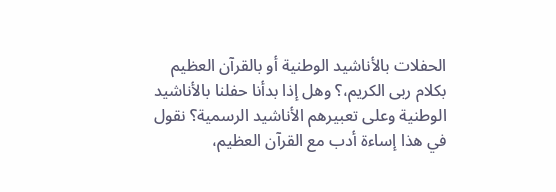الحفلات بالأناشيد الوطنية أو بالقرآن العظيم بكلام ربى الكريم،؟ وهل إذا بدأنا حفلنا بالأناشيد الوطنية وعلى تعبيرهم الأناشيد الرسمية؟ نقول في هذا إساءة أدب مع القرآن العظيم،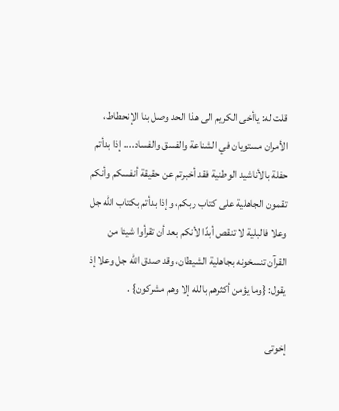قلت له: ياأخى الكريم الى هذا الحد وصل بنا الإنحطاط، الأمران مستويان في الشناعة والفسق والفساد.... إذا بدأتم حفلة بالأناشيد الوطنية فقد أخبرتم عن حقيقة أنفسكم وأنكم تقمون الجاهلية على كتاب ربكم، وإذا بدأتم بكتاب الله جل وعلا فالبلية لا تنقص أبدًا لأنكم بعد أن تقرأوا شيئا من القرآن تنسخونه بجاهلية الشيطان، وقد صدق الله جل وعلا إذ يقول: {وما يؤمن أكثرهم بالله إلا وهم مشركون} .

إخوتى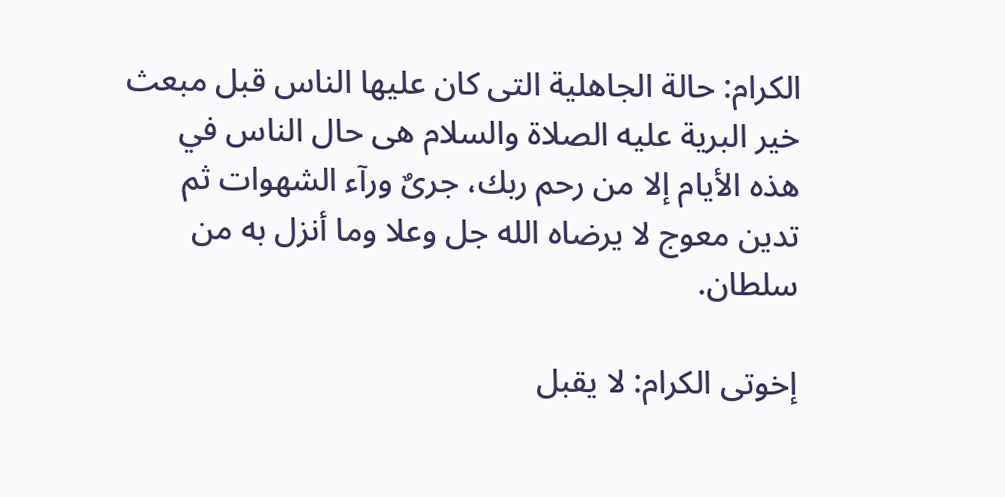الكرام: حالة الجاهلية التى كان عليها الناس قبل مبعث خير البرية عليه الصلاة والسلام هى حال الناس في هذه الأيام إلا من رحم ربك، جرىٌ ورآء الشهوات ثم تدين معوج لا يرضاه الله جل وعلا وما أنزل به من سلطان.

إخوتى الكرام: لا يقبل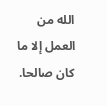الله من العمل إلا ما كان صالحا.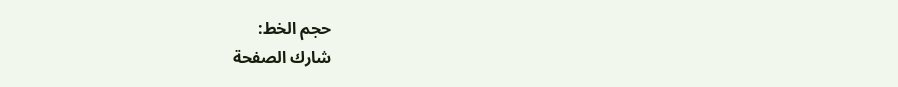حجم الخط:
شارك الصفحة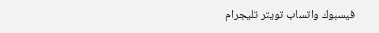فيسبوك واتساب تويتر تليجرام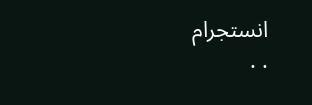انستجرام
. .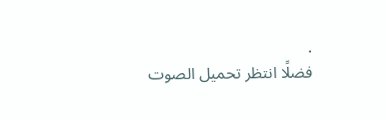.
فضلًا انتظر تحميل الصوت